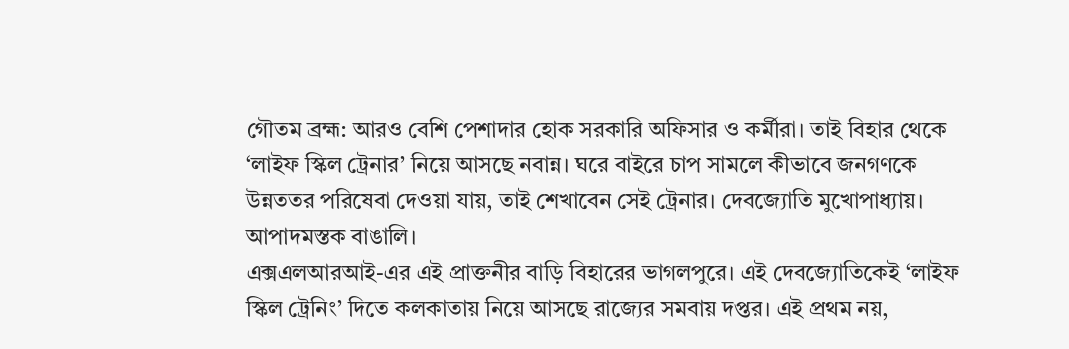গৌতম ব্রহ্ম: আরও বেশি পেশাদার হোক সরকারি অফিসার ও কর্মীরা। তাই বিহার থেকে ‘লাইফ স্কিল ট্রেনার’ নিয়ে আসছে নবান্ন। ঘরে বাইরে চাপ সামলে কীভাবে জনগণকে উন্নততর পরিষেবা দেওয়া যায়, তাই শেখাবেন সেই ট্রেনার। দেবজ্যোতি মুখোপাধ্যায়। আপাদমস্তক বাঙালি।
এক্সএলআরআই-এর এই প্রাক্তনীর বাড়ি বিহারের ভাগলপুরে। এই দেবজ্যোতিকেই ‘লাইফ স্কিল ট্রেনিং’ দিতে কলকাতায় নিয়ে আসছে রাজ্যের সমবায় দপ্তর। এই প্রথম নয়,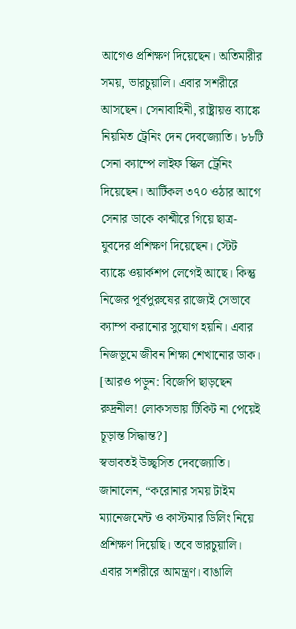আগেও প্রশিক্ষণ দিয়েছেন। অতিমারীর সময়, ভারচুয়ালি। এবার সশরীরে আসছেন। সেনাবাহিনী, রাষ্ট্রায়ত্ত ব্যাঙ্কে নিয়মিত ট্রেনিং দেন দেবজ্যোতি। ৮৮টি সেনা ক্যাম্পে লাইফ স্কিল ট্রেনিং দিয়েছেন। আর্টিকল ৩৭০ ওঠার আগে সেনার ডাকে কাশ্মীরে গিয়ে ছাত্র-যুবদের প্রশিক্ষণ দিয়েছেন। স্টেট ব্যাঙ্কে ওয়ার্কশপ লেগেই আছে। কিন্তু নিজের পূর্বপুরুষের রাজ্যেই সেভাবে ক্যাম্প করানোর সুযোগ হয়নি। এবার নিজভূমে জীবন শিক্ষা শেখানোর ডাক।
[আরও পড়ুন: বিজেপি ছাড়ছেন রুদ্রনীল! লোকসভায় টিকিট না পেয়েই চূড়ান্ত সিদ্ধান্ত?]
স্বভাবতই উচ্ছ্বসিত দেবজ্যোতি। জানালেন, “করোনার সময় টাইম ম্যানেজমেন্ট ও কাস্টমার ডিলিং নিয়ে প্রশিক্ষণ দিয়েছি। তবে ভারচুয়ালি। এবার সশরীরে আমন্ত্রণ। বাঙালি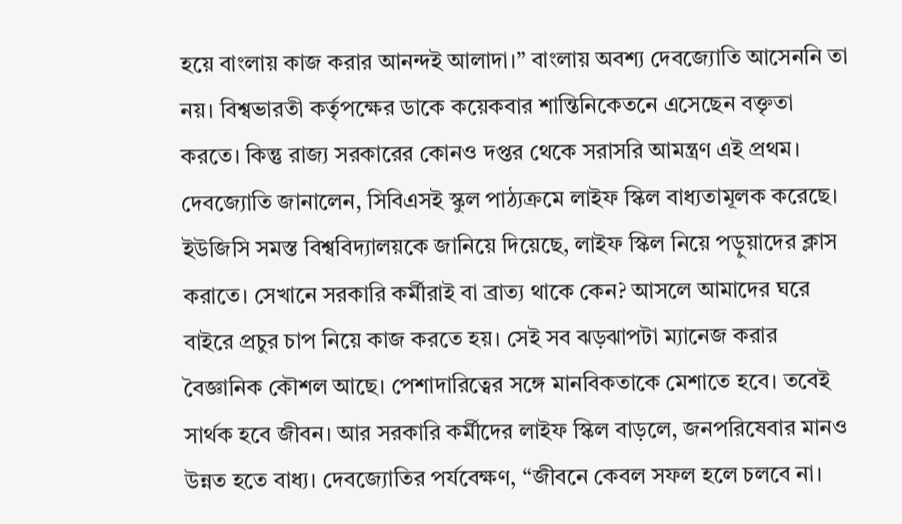হয়ে বাংলায় কাজ করার আনন্দই আলাদা।” বাংলায় অবশ্য দেবজ্যোতি আসেননি তা নয়। বিশ্বভারতী কর্তৃপক্ষের ডাকে কয়েকবার শান্তিনিকেতনে এসেছেন বক্তৃতা করতে। কিন্তু রাজ্য সরকারের কোনও দপ্তর থেকে সরাসরি আমন্ত্রণ এই প্রথম। দেবজ্যোতি জানালেন, সিবিএসই স্কুল পাঠ্যক্রমে লাইফ স্কিল বাধ্যতামূলক করেছে। ইউজিসি সমস্ত বিশ্ববিদ্যালয়কে জানিয়ে দিয়েছে, লাইফ স্কিল নিয়ে পড়ুয়াদের ক্লাস করাতে। সেখানে সরকারি কর্মীরাই বা ব্রাত্য থাকে কেন? আসলে আমাদের ঘরে বাইরে প্রচুর চাপ নিয়ে কাজ করতে হয়। সেই সব ঝড়ঝাপটা ম্যানেজ করার বৈজ্ঞানিক কৌশল আছে। পেশাদারিত্বের সঙ্গে মানবিকতাকে মেশাতে হবে। তবেই সার্থক হবে জীবন। আর সরকারি কর্মীদের লাইফ স্কিল বাড়লে, জনপরিষেবার মানও উন্নত হতে বাধ্য। দেবজ্যোতির পর্যবেক্ষণ, “জীবনে কেবল সফল হলে চলবে না।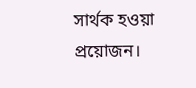সার্থক হওয়া প্রয়োজন।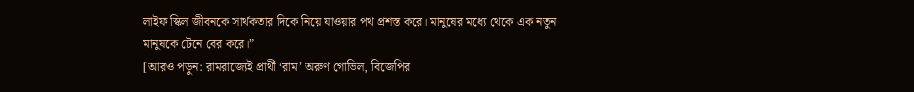লাইফ স্কিল জীবনকে সার্থকতার দিকে নিয়ে যাওয়ার পথ প্রশস্ত করে। মানুষের মধ্যে থেকে এক নতুন মানুষকে টেনে বের করে।”
[আরও পড়ুন: রামরাজ্যেই প্রার্থী ‘রাম’ অরুণ গোভিল, বিজেপির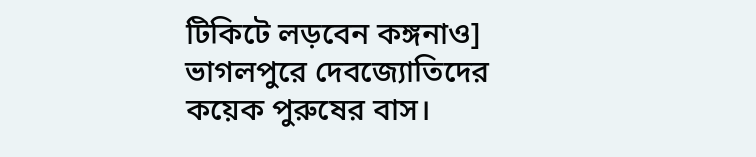টিকিটে লড়বেন কঙ্গনাও]
ভাগলপুরে দেবজ্যোতিদের কয়েক পুরুষের বাস।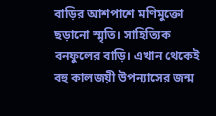বাড়ির আশপাশে মণিমুক্তো ছড়ানো স্মৃতি। সাহিত্যিক বনফুলের বাড়ি। এখান থেকেই বহু কালজয়ী উপন্যাসের জন্ম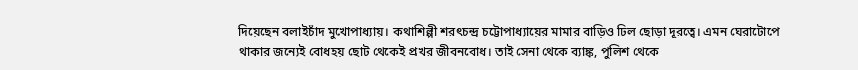দিয়েছেন বলাইচাঁদ মুখোপাধ্যায়। কথাশিল্পী শরৎচন্দ্র চট্টোপাধ্যায়ের মামার বাড়িও ঢিল ছোড়া দূরত্বে। এমন ঘেরাটোপে থাকার জন্যেই বোধহয় ছোট থেকেই প্রখর জীবনবোধ। তাই সেনা থেকে ব্যাঙ্ক, পুলিশ থেকে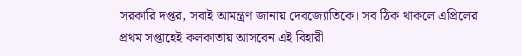সরকারি দপ্তর, সবাই আমন্ত্রণ জানায় দেবজ্যোতিকে। সব ঠিক থাকলে এপ্রিলের প্রথম সপ্তাহেই কলকাতায় আসবেন এই বিহারী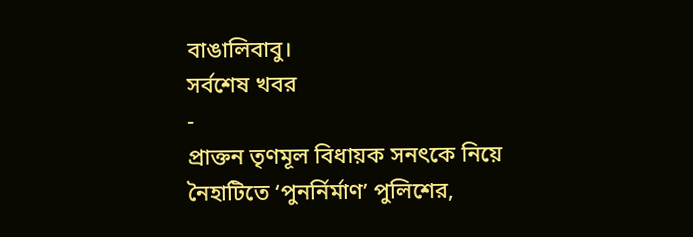বাঙালিবাবু।
সর্বশেষ খবর
-
প্রাক্তন তৃণমূল বিধায়ক সনৎকে নিয়ে নৈহাটিতে ‘পুনর্নির্মাণ’ পুলিশের,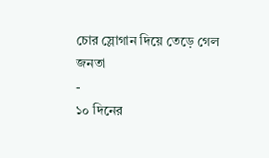চোর স্লোগান দিয়ে তেড়ে গেল জনতা
-
১০ দিনের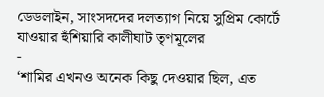ডেডলাইন, সাংসদদের দলত্যাগ নিয়ে সুপ্রিম কোর্টে যাওয়ার হুঁশিয়ারি কালীঘাট তৃণমূলের
-
‘শামির এখনও অনেক কিছু দেওয়ার ছিল, এত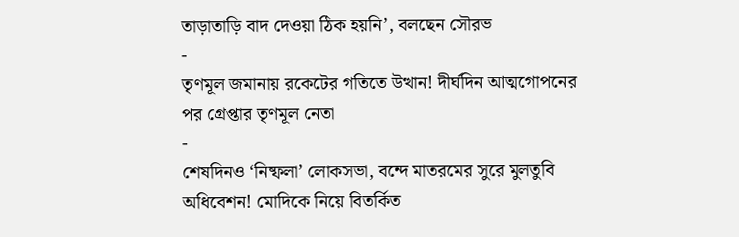তাড়াতাড়ি বাদ দেওয়া ঠিক হয়নি’, বলছেন সৌরভ
-
তৃণমূল জমানায় রকেটের গতিতে উত্থান! দীর্ঘদিন আত্মগোপনের পর গ্রেপ্তার তৃণমূল নেতা
-
শেষদিনও ‘নিষ্ফলা’ লোকসভা, বন্দে মাতরমের সুরে মুলতুবি অধিবেশন! মোদিকে নিয়ে বিতর্কিত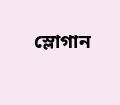স্লোগান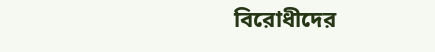বিরোধীদের